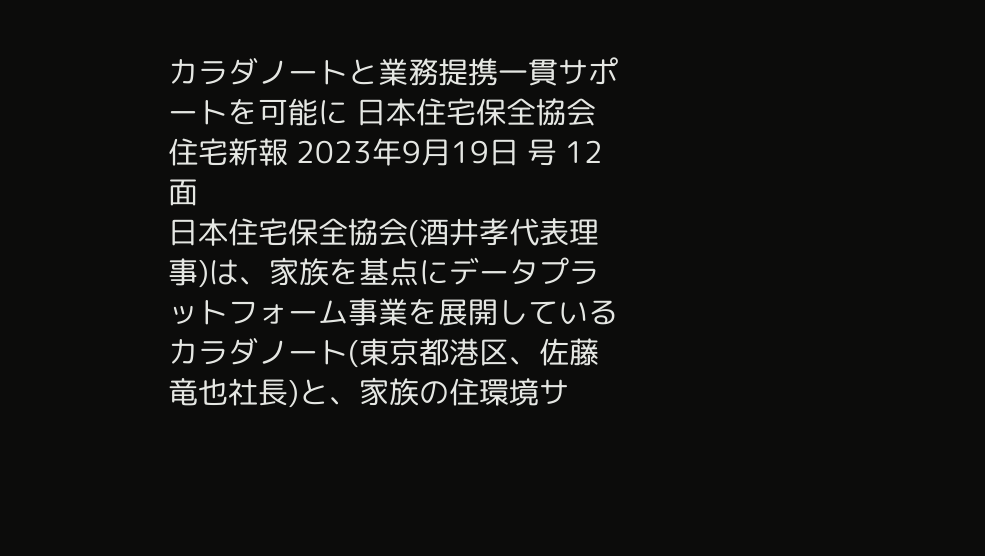カラダノートと業務提携一貫サポートを可能に 日本住宅保全協会
住宅新報 2023年9月19日 号 12面
日本住宅保全協会(酒井孝代表理事)は、家族を基点にデータプラットフォーム事業を展開しているカラダノート(東京都港区、佐藤竜也社長)と、家族の住環境サ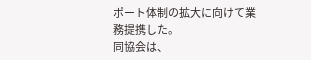ポート体制の拡大に向けて業務提携した。
同協会は、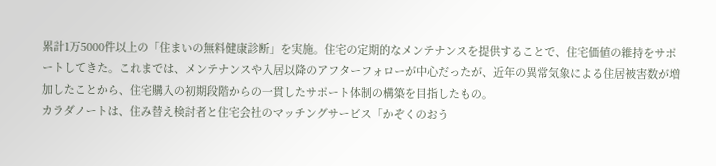累計1万5000件以上の「住まいの無料健康診断」を実施。住宅の定期的なメンテナンスを提供することで、住宅価値の維持をサポートしてきた。これまでは、メンテナンスや入居以降のアフターフォローが中心だったが、近年の異常気象による住居被害数が増加したことから、住宅購入の初期段階からの一貫したサポート体制の構築を目指したもの。
カラダノートは、住み替え検討者と住宅会社のマッチングサービス「かぞくのおう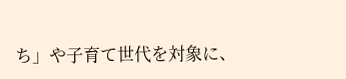ち」や子育て世代を対象に、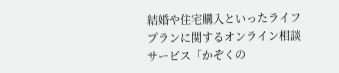結婚や住宅購入といったライフプランに関するオンライン相談サービス「かぞくの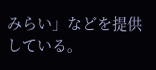みらい」などを提供している。